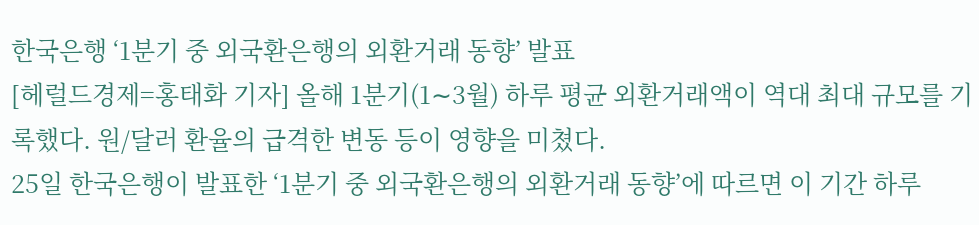한국은행 ‘1분기 중 외국환은행의 외환거래 동향’ 발표
[헤럴드경제=홍태화 기자] 올해 1분기(1∼3월) 하루 평균 외환거래액이 역대 최대 규모를 기록했다. 원/달러 환율의 급격한 변동 등이 영향을 미쳤다.
25일 한국은행이 발표한 ‘1분기 중 외국환은행의 외환거래 동향’에 따르면 이 기간 하루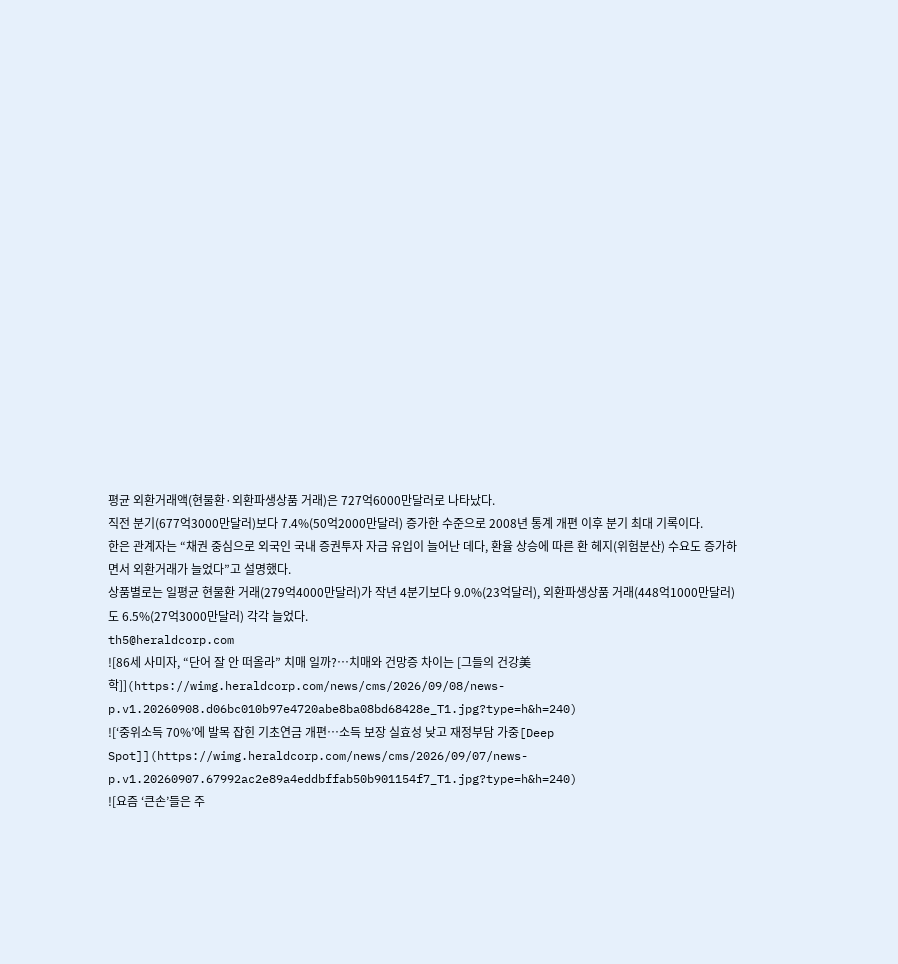평균 외환거래액(현물환·외환파생상품 거래)은 727억6000만달러로 나타났다.
직전 분기(677억3000만달러)보다 7.4%(50억2000만달러) 증가한 수준으로 2008년 통계 개편 이후 분기 최대 기록이다.
한은 관계자는 “채권 중심으로 외국인 국내 증권투자 자금 유입이 늘어난 데다, 환율 상승에 따른 환 헤지(위험분산) 수요도 증가하면서 외환거래가 늘었다”고 설명했다.
상품별로는 일평균 현물환 거래(279억4000만달러)가 작년 4분기보다 9.0%(23억달러), 외환파생상품 거래(448억1000만달러)도 6.5%(27억3000만달러) 각각 늘었다.
th5@heraldcorp.com
![86세 사미자, “단어 잘 안 떠올라” 치매 일까?…치매와 건망증 차이는 [그들의 건강美학]](https://wimg.heraldcorp.com/news/cms/2026/09/08/news-p.v1.20260908.d06bc010b97e4720abe8ba08bd68428e_T1.jpg?type=h&h=240)
![‘중위소득 70%’에 발목 잡힌 기초연금 개편…소득 보장 실효성 낮고 재정부담 가중[Deep Spot]](https://wimg.heraldcorp.com/news/cms/2026/09/07/news-p.v1.20260907.67992ac2e89a4eddbffab50b901154f7_T1.jpg?type=h&h=240)
![요즘 ‘큰손’들은 주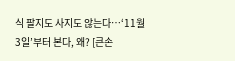식 팔지도 사지도 않는다…‘11월 3일’부터 본다, 왜? [큰손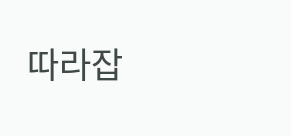따라잡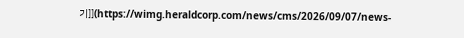기]](https://wimg.heraldcorp.com/news/cms/2026/09/07/news-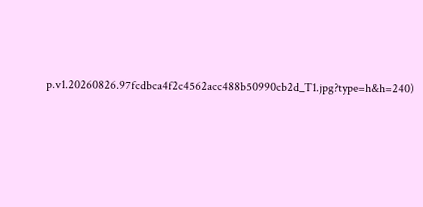p.v1.20260826.97fcdbca4f2c4562acc488b50990cb2d_T1.jpg?type=h&h=240)